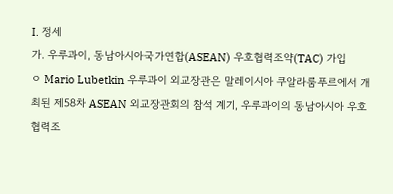I. 정세
가. 우루과이, 동남아시아국가연합(ASEAN) 우호협력조약(TAC) 가입
ㅇ Mario Lubetkin 우루과이 외교장관은 말레이시아 쿠알라룸푸르에서 개최된 제58차 ASEAN 외교장관회의 참석 계기, 우루과이의 동남아시아 우호협력조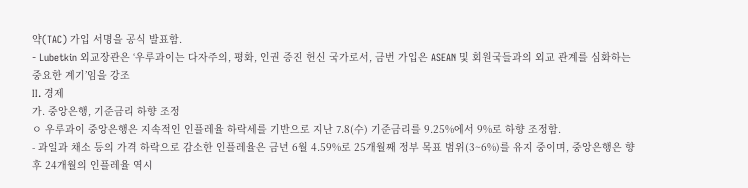약(TAC) 가입 서명을 공식 발표함.
- Lubetkin 외교장관은 ‘우루과이는 다자주의, 평화, 인권 증진 헌신 국가로서, 금번 가입은 ASEAN 및 회원국들과의 외교 관계를 심화하는 중요한 계기’임을 강조
II. 경제
가. 중앙은행, 기준금리 하향 조정
ㅇ 우루과이 중앙은행은 지속적인 인플레율 하락세를 기반으로 지난 7.8(수) 기준금리를 9.25%에서 9%로 하향 조정함.
- 과일과 채소 등의 가격 하락으로 감소한 인플레율은 금년 6월 4.59%로 25개월째 정부 목표 범위(3~6%)를 유지 중이며, 중앙은행은 향후 24개월의 인플레율 역시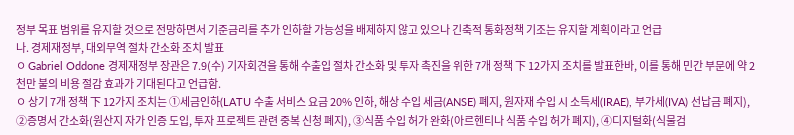정부 목표 범위를 유지할 것으로 전망하면서 기준금리를 추가 인하할 가능성을 배제하지 않고 있으나 긴축적 통화정책 기조는 유지할 계획이라고 언급
나. 경제재정부, 대외무역 절차 간소화 조치 발표
ㅇ Gabriel Oddone 경제재정부 장관은 7.9(수) 기자회견을 통해 수출입 절차 간소화 및 투자 촉진을 위한 7개 정책 下 12가지 조치를 발표한바, 이를 통해 민간 부문에 약 2천만 불의 비용 절감 효과가 기대된다고 언급함.
ㅇ 상기 7개 정책 下 12가지 조치는 ①세금인하(LATU 수출 서비스 요금 20% 인하, 해상 수입 세금(ANSE) 폐지, 원자재 수입 시 소득세(IRAE), 부가세(IVA) 선납금 폐지), ②증명서 간소화(원산지 자가 인증 도입, 투자 프로젝트 관련 중복 신청 폐지), ③식품 수입 허가 완화(아르헨티나 식품 수입 허가 폐지), ④디지털화(식물검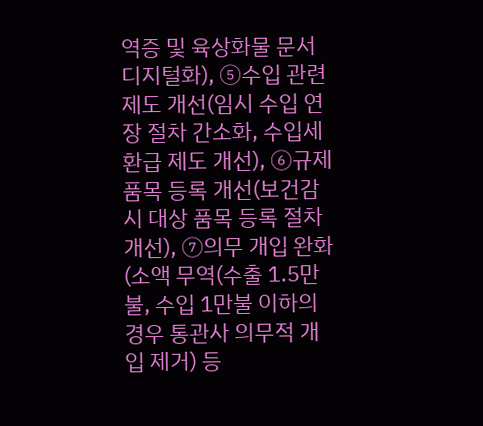역증 및 육상화물 문서 디지털화), ⑤수입 관련 제도 개선(임시 수입 연장 절차 간소화, 수입세 환급 제도 개선), ⑥규제 품목 등록 개선(보건감시 대상 품목 등록 절차 개선), ⑦의무 개입 완화(소액 무역(수출 1.5만불, 수입 1만불 이하의 경우 통관사 의무적 개입 제거) 등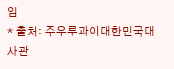임
* 출처: 주우루과이대한민국대사관